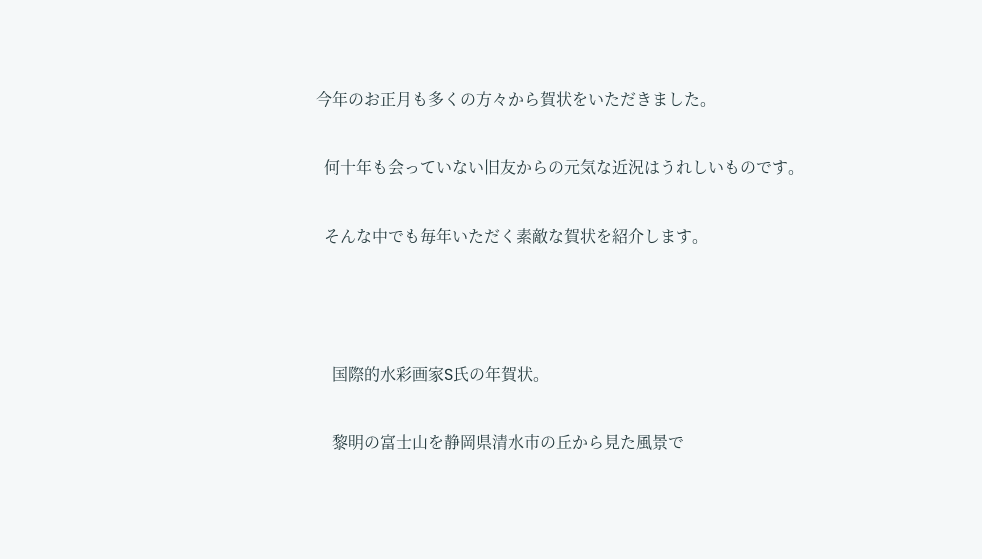今年のお正月も多くの方々から賀状をいただきました。

  何十年も会っていない旧友からの元気な近況はうれしいものです。

  そんな中でも毎年いただく素敵な賀状を紹介します。



    国際的水彩画家S氏の年賀状。

    黎明の富士山を静岡県清水市の丘から見た風景で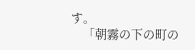す。
    「朝霧の下の町の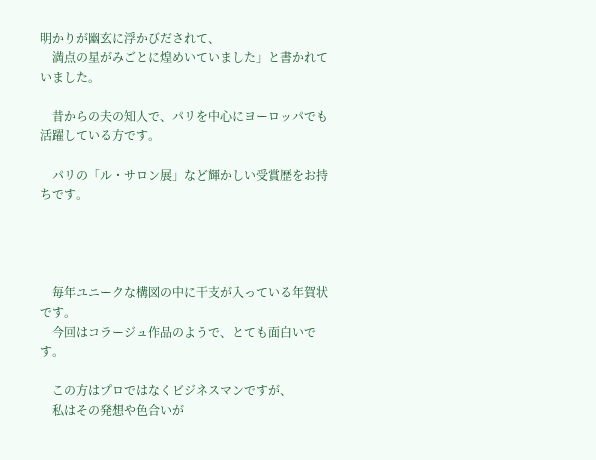明かりが幽玄に浮かびだされて、
    満点の星がみごとに煌めいていました」と書かれていました。

    昔からの夫の知人で、パリを中心にヨーロッパでも活躍している方です。

    パリの「ル・サロン展」など輝かしい受賞歴をお持ちです。




    毎年ユニークな構図の中に干支が入っている年賀状です。
    今回はコラージュ作品のようで、とても面白いです。

    この方はプロではなくビジネスマンですが、
    私はその発想や色合いが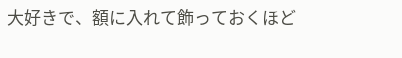大好きで、額に入れて飾っておくほど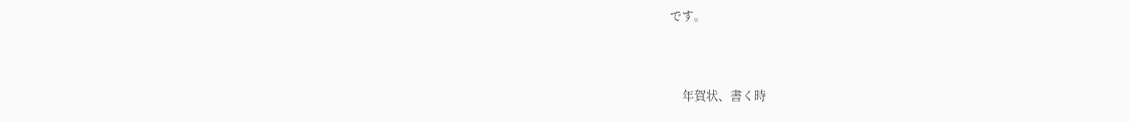です。


    年賀状、書く時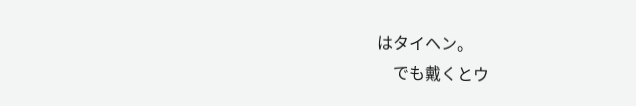はタイヘン。
    でも戴くとウ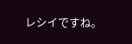レシイですね。